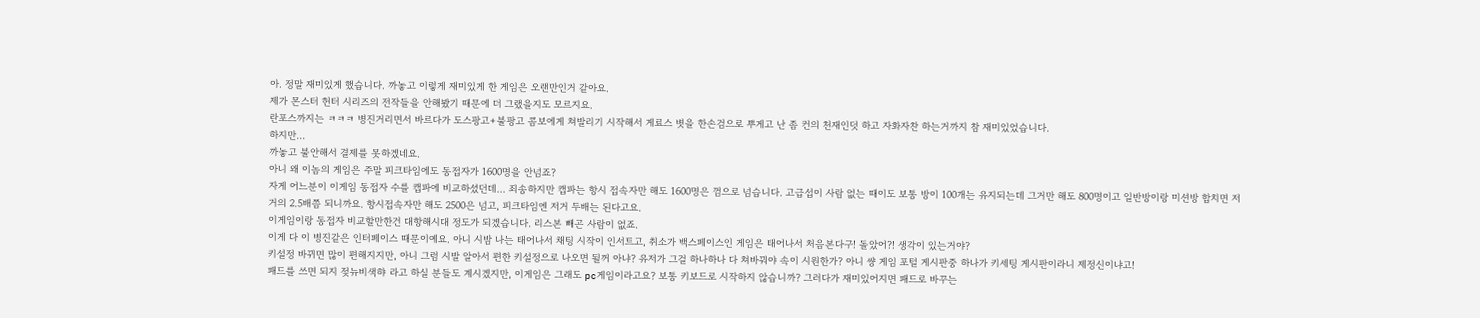아. 정말 재미있게 했습니다. 까놓고 이렇게 재미있게 한 게임은 오랜만인거 같아요.
제가 몬스터 헌터 시리즈의 전작들을 안해봤기 때문에 더 그랬을지도 모르지요.
란포스까지는 ㅋㅋㅋ 병진거리면서 바르다가 도스팡고+불팡고 콤보에게 쳐발리기 시작해서 게료스 볏을 한손검으로 뿌게고 난 좀 컨의 천재인덧 하고 자화자찬 하는거까지 참 재미있었습니다.
하지만...
까놓고 불안해서 결제를 못하겠네요.
아니 왜 이놈의 게임은 주말 피크타임에도 동접자가 1600명을 안넘죠?
자게 어느분이 이게임 동접자 수를 캡파에 비교하셨던데... 죄송하지만 캡파는 항시 접속자만 해도 1600명은 껌으로 넘습니다. 고급섭이 사람 없는 때이도 보통 방이 100개는 유지되는데 그거만 해도 800명이고 일반방이랑 미션방 합치면 저거의 2.5배쯤 되니까요. 항시접속자만 해도 2500은 넘고, 피크타임엔 저거 두배는 된다고요.
이게임이랑 동접자 비교할만한건 대항해시대 정도가 되겠습니다. 리스본 빼곤 사람이 없죠.
이게 다 이 병진같은 인터페이스 때문이예요. 아니 시밤 나는 태어나서 채팅 시작이 인서트고, 취소가 백스페이스인 게임은 태어나서 처음본다구! 돌았어?! 생각이 있는거야?
키설정 바뀌면 많이 편해지지만, 아니 그럼 시발 알아서 편한 키설정으로 나오면 될꺼 아냐? 유저가 그걸 하나하나 다 쳐바꿔야 속이 시원한가? 아니 썅 게임 포털 게시판중 하나가 키세팅 게시판이라니 제정신이냐고!
패드를 쓰면 되지 젖뉴비색햐 라고 하실 분들도 계시겠지만, 이게임은 그래도 pc게임이라고요? 보통 키보드로 시작하지 않습니까? 그러다가 재미있어지면 패드로 바꾸는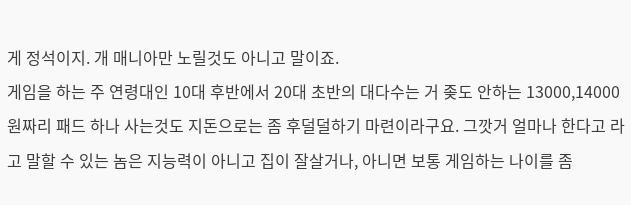게 정석이지. 개 매니아만 노릴것도 아니고 말이죠.
게임을 하는 주 연령대인 10대 후반에서 20대 초반의 대다수는 거 좆도 안하는 13000,14000원짜리 패드 하나 사는것도 지돈으로는 좀 후덜덜하기 마련이라구요. 그깟거 얼마나 한다고 라고 말할 수 있는 놈은 지능력이 아니고 집이 잘살거나, 아니면 보통 게임하는 나이를 좀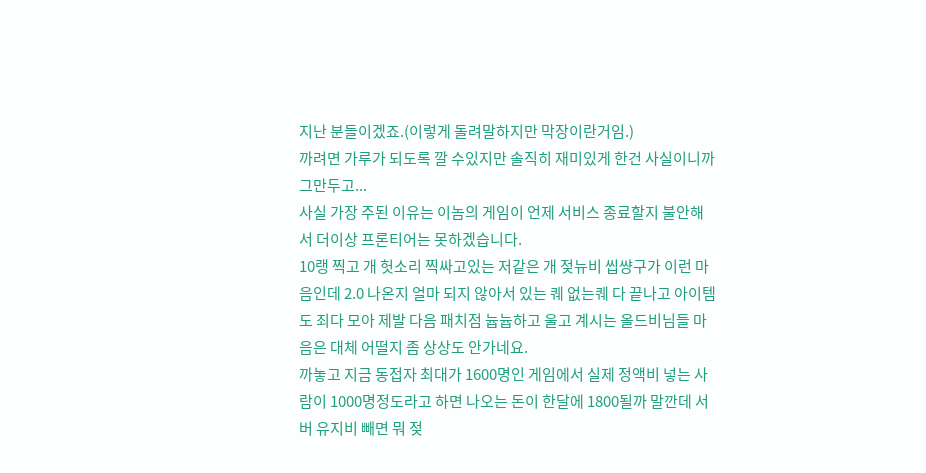지난 분들이겠죠.(이렇게 돌려말하지만 막장이란거임.)
까려면 가루가 되도록 깔 수있지만 솔직히 재미있게 한건 사실이니까 그만두고...
사실 가장 주된 이유는 이놈의 게임이 언제 서비스 종료할지 불안해서 더이상 프론티어는 못하겠습니다.
10랭 찍고 개 헛소리 찍싸고있는 저같은 개 젖뉴비 씹썅구가 이런 마음인데 2.0 나온지 얼마 되지 않아서 있는 퀘 없는퀘 다 끝나고 아이템도 죄다 모아 제발 다음 패치점 늅늅하고 울고 계시는 올드비님들 마음은 대체 어떨지 좀 상상도 안가네요.
까놓고 지금 동접자 최대가 1600명인 게임에서 실제 정액비 넣는 사람이 1000명정도라고 하면 나오는 돈이 한달에 1800될까 말깐데 서버 유지비 빼면 뭐 젖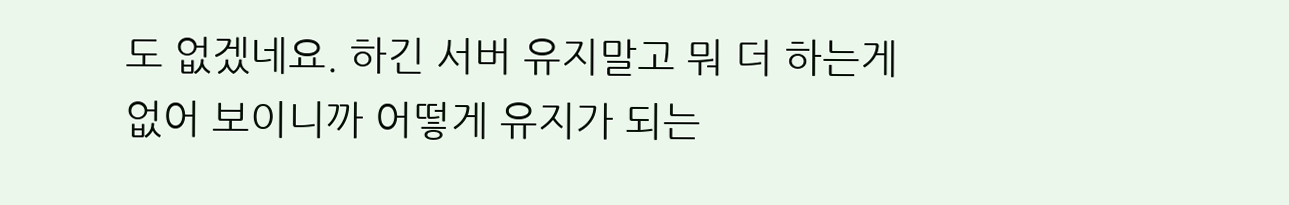도 없겠네요. 하긴 서버 유지말고 뭐 더 하는게 없어 보이니까 어떻게 유지가 되는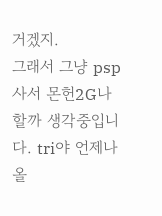거겠지.
그래서 그냥 psp사서 몬헌2G나 할까 생각중입니다. tri야 언제나올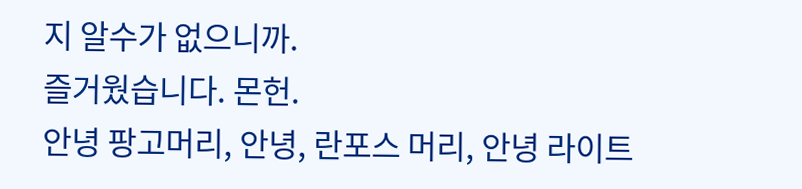지 알수가 없으니까.
즐거웠습니다. 몬헌.
안녕 팡고머리, 안녕, 란포스 머리, 안녕 라이트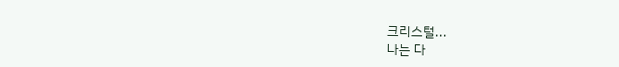크리스털...
나는 다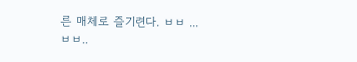른 매체로 즐기련다. ㅂㅂ ... ㅂㅂ..